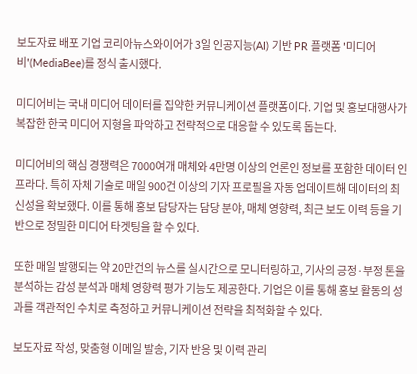보도자료 배포 기업 코리아뉴스와이어가 3일 인공지능(AI) 기반 PR 플랫폼 '미디어비'(MediaBee)를 정식 출시했다.

미디어비는 국내 미디어 데이터를 집약한 커뮤니케이션 플랫폼이다. 기업 및 홍보대행사가 복잡한 한국 미디어 지형을 파악하고 전략적으로 대응할 수 있도록 돕는다.

미디어비의 핵심 경쟁력은 7000여개 매체와 4만명 이상의 언론인 정보를 포함한 데이터 인프라다. 특히 자체 기술로 매일 900건 이상의 기자 프로필을 자동 업데이트해 데이터의 최신성을 확보했다. 이를 통해 홍보 담당자는 담당 분야, 매체 영향력, 최근 보도 이력 등을 기반으로 정밀한 미디어 타겟팅을 할 수 있다.

또한 매일 발행되는 약 20만건의 뉴스를 실시간으로 모니터링하고, 기사의 긍정·부정 톤을 분석하는 감성 분석과 매체 영향력 평가 기능도 제공한다. 기업은 이를 통해 홍보 활동의 성과를 객관적인 수치로 측정하고 커뮤니케이션 전략을 최적화할 수 있다.

보도자료 작성, 맞춤형 이메일 발송, 기자 반응 및 이력 관리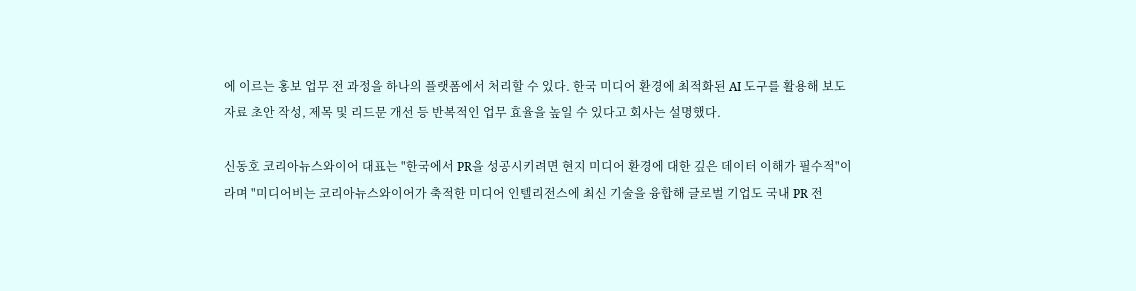에 이르는 홍보 업무 전 과정을 하나의 플랫폼에서 처리할 수 있다. 한국 미디어 환경에 최적화된 AI 도구를 활용해 보도자료 초안 작성, 제목 및 리드문 개선 등 반복적인 업무 효율을 높일 수 있다고 회사는 설명했다.

신동호 코리아뉴스와이어 대표는 "한국에서 PR을 성공시키려면 현지 미디어 환경에 대한 깊은 데이터 이해가 필수적"이라며 "미디어비는 코리아뉴스와이어가 축적한 미디어 인텔리전스에 최신 기술을 융합해 글로벌 기업도 국내 PR 전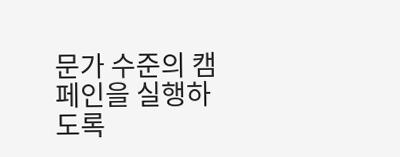문가 수준의 캠페인을 실행하도록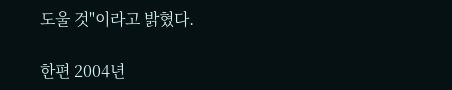도울 것"이라고 밝혔다.

한편 2004년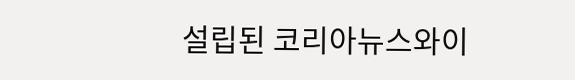설립된 코리아뉴스와이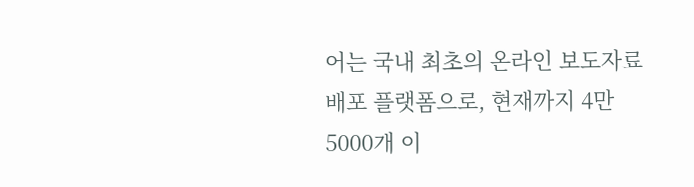어는 국내 최초의 온라인 보도자료 배포 플랫폼으로, 현재까지 4만5000개 이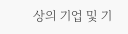상의 기업 및 기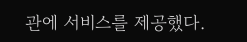관에 서비스를 제공했다.